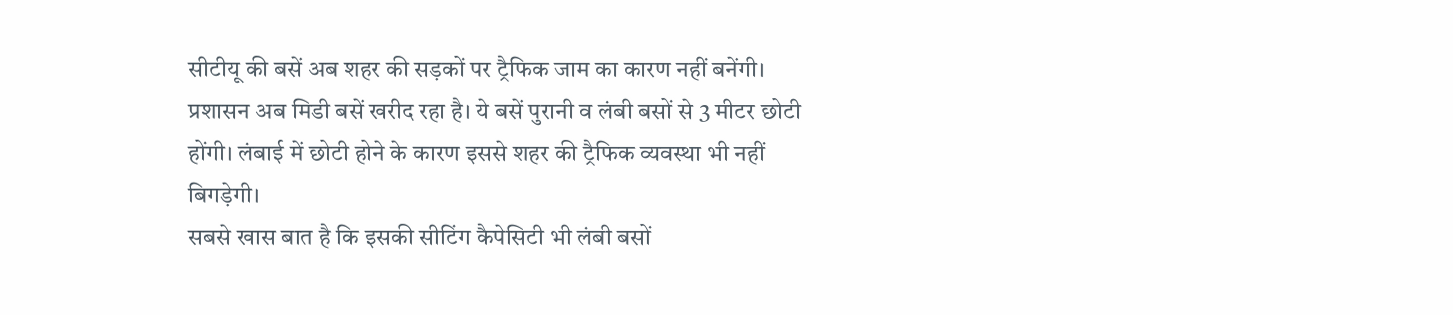सीटीयू की बसें अब शहर की सड़कों पर ट्रैफिक जाम का कारण नहीं बनेंगी। प्रशासन अब मिडी बसें खरीद रहा है। ये बसें पुरानी व लंबी बसों से 3 मीटर छोटी होंगी। लंबाई में छोटी होने के कारण इससे शहर की ट्रैफिक व्यवस्था भी नहीं बिगड़ेगी।
सबसे खास बात है कि इसकी सीटिंग कैपेसिटी भी लंबी बसों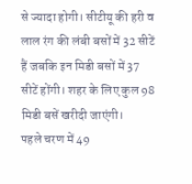से ज्यादा होगी। सीटीयू की हरी व लाल रंग की लंबी बसों में 32 सीटें हैं जबकि इन मिडी बसों में 37 सीटें होंगी। शहर के लिए कुल 98 मिडी बसें खरीदी जाएंगी।
पहले चरण में 49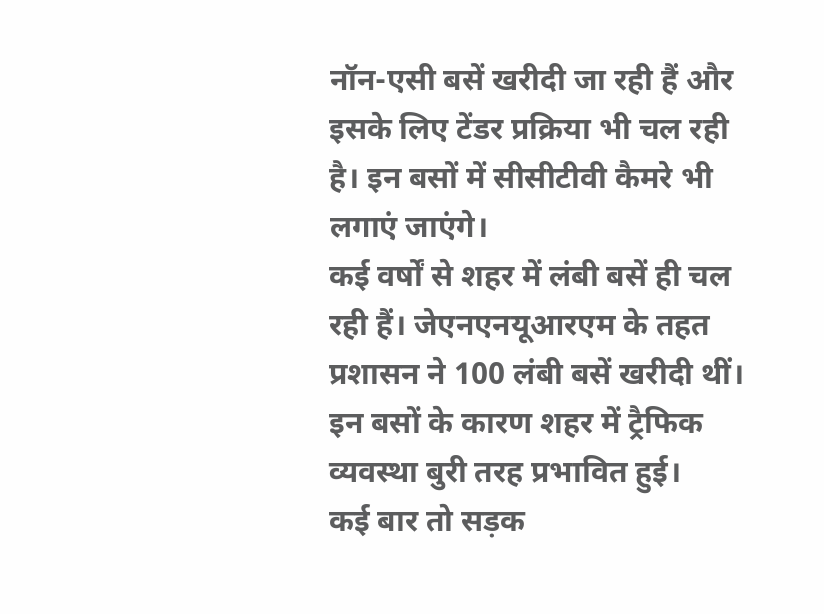नॉन-एसी बसें खरीदी जा रही हैं और इसके लिए टेंडर प्रक्रिया भी चल रही है। इन बसों में सीसीटीवी कैमरे भी लगाएं जाएंगे।
कई वर्षों से शहर में लंबी बसें ही चल रही हैं। जेएनएनयूआरएम के तहत प्रशासन ने 100 लंबी बसें खरीदी थीं। इन बसों के कारण शहर में ट्रैफिक व्यवस्था बुरी तरह प्रभावित हुई।
कई बार तो सड़क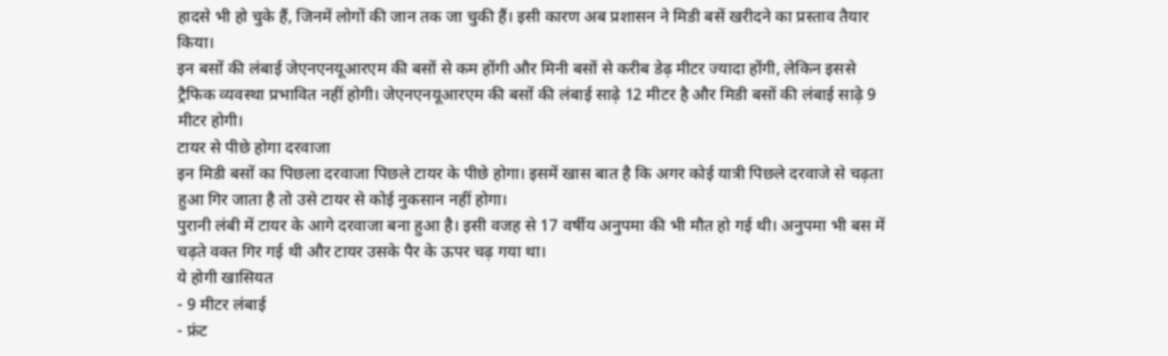हादसे भी हो चुके हैं, जिनमें लोगों की जान तक जा चुकी हैं। इसी कारण अब प्रशासन ने मिडी बसें खरीदने का प्रस्ताव तैयार किया।
इन बसों की लंबाई जेएनएनयूआरएम की बसों से कम होंगी और मिनी बसों से करीब डेढ़ मीटर ज्यादा होंगी, लेकिन इससे ट्रैफिक व्यवस्था प्रभावित नहीं होगी। जेएनएनयूआरएम की बसों की लंबाई साढ़े 12 मीटर है और मिडी बसों की लंबाई साढ़े 9 मीटर होगी।
टायर से पीछे होगा दरवाजा
इन मिडी बसों का पिछला दरवाजा पिछले टायर के पीछे होगा। इसमें खास बात है कि अगर कोई यात्री पिछले दरवाजे से चढ़ता हुआ गिर जाता है तो उसे टायर से कोई नुकसान नहीं होगा।
पुरानी लंबी में टायर के आगे दरवाजा बना हुआ है। इसी वजह से 17 वर्षीय अनुपमा की भी मौत हो गई थी। अनुपमा भी बस में चढ़ते वक्त गिर गई थी और टायर उसके पैर के ऊपर चढ़ गया था।
ये होगी खासियत
- 9 मीटर लंबाई
- फ्रंट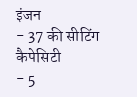इंजन
- 37 की सीटिंग कैपेसिटी
- 5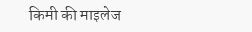किमी की माइलेज